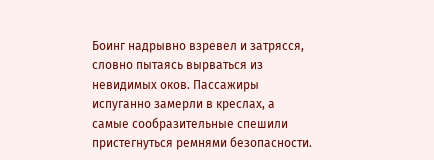Боинг надрывно взревел и затрясся, словно пытаясь вырваться из невидимых оков. Пассажиры испуганно замерли в креслах, а самые сообразительные спешили пристегнуться ремнями безопасности.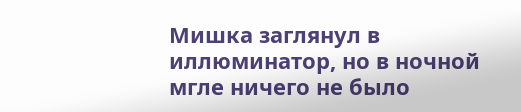Мишка заглянул в иллюминатор, но в ночной мгле ничего не было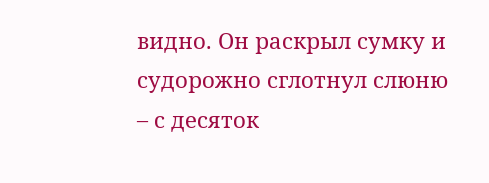видно. Он раскрыл сумку и судорожно сглотнул слюню – с десяток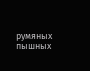румяных пышных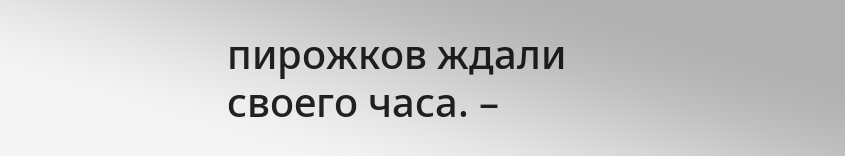пирожков ждали своего часа. –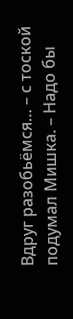Вдруг разобьёмся… – с тоской подумал Мишка. – Надо бы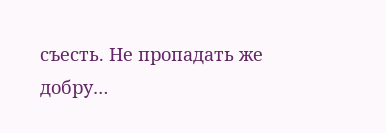съесть. Не пропадать же добру…